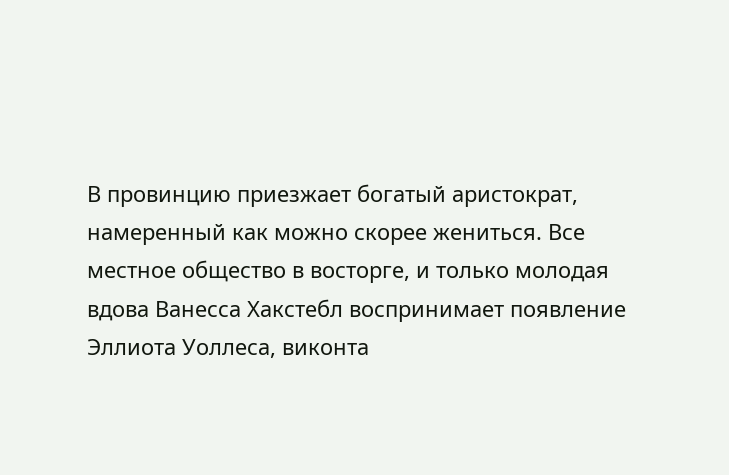В провинцию приезжает богатый аристократ, намеренный как можно скорее жениться. Все местное общество в восторге, и только молодая вдова Ванесса Хакстебл воспринимает появление Эллиота Уоллеса, виконта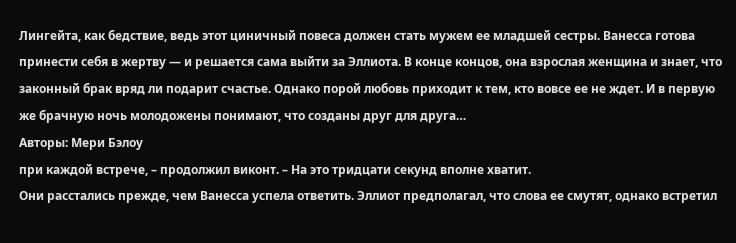Лингейта, как бедствие, ведь этот циничный повеса должен стать мужем ее младшей сестры. Ванесса готова принести себя в жертву — и решается сама выйти за Эллиота. В конце концов, она взрослая женщина и знает, что законный брак вряд ли подарит счастье. Однако порой любовь приходит к тем, кто вовсе ее не ждет. И в первую же брачную ночь молодожены понимают, что созданы друг для друга…
Авторы: Мери Бэлоу
при каждой встрече, – продолжил виконт. – На это тридцати секунд вполне хватит.
Они расстались прежде, чем Ванесса успела ответить. Эллиот предполагал, что слова ее смутят, однако встретил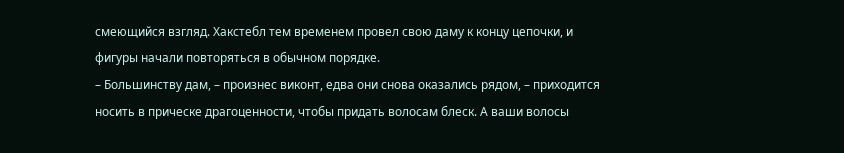смеющийся взгляд. Хакстебл тем временем провел свою даму к концу цепочки, и фигуры начали повторяться в обычном порядке.
– Большинству дам, – произнес виконт, едва они снова оказались рядом, – приходится носить в прическе драгоценности, чтобы придать волосам блеск. А ваши волосы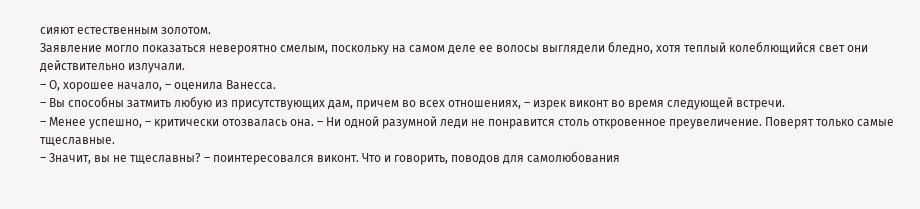сияют естественным золотом.
Заявление могло показаться невероятно смелым, поскольку на самом деле ее волосы выглядели бледно, хотя теплый колеблющийся свет они действительно излучали.
– О, хорошее начало, – оценила Ванесса.
– Вы способны затмить любую из присутствующих дам, причем во всех отношениях, – изрек виконт во время следующей встречи.
– Менее успешно, – критически отозвалась она. – Ни одной разумной леди не понравится столь откровенное преувеличение. Поверят только самые тщеславные.
– Значит, вы не тщеславны? – поинтересовался виконт. Что и говорить, поводов для самолюбования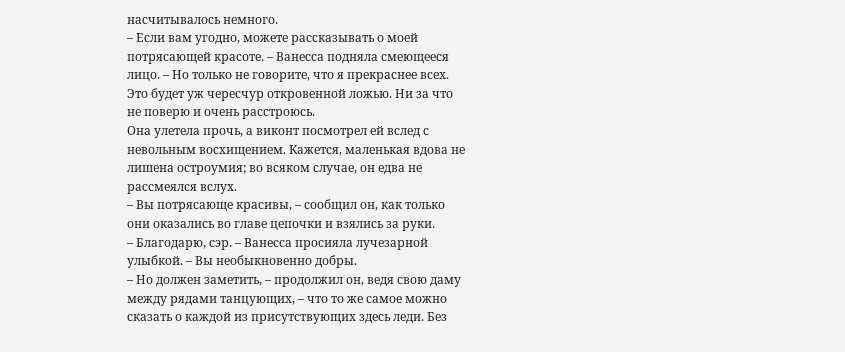насчитывалось немного.
– Если вам угодно, можете рассказывать о моей потрясающей красоте. – Ванесса подняла смеющееся лицо. – Но только не говорите, что я прекраснее всех. Это будет уж чересчур откровенной ложью. Ни за что не поверю и очень расстроюсь.
Она улетела прочь, а виконт посмотрел ей вслед с невольным восхищением. Кажется, маленькая вдова не лишена остроумия; во всяком случае, он едва не рассмеялся вслух.
– Вы потрясающе красивы, – сообщил он, как только они оказались во главе цепочки и взялись за руки.
– Благодарю, сэр. – Ванесса просияла лучезарной улыбкой. – Вы необыкновенно добры.
– Но должен заметить, – продолжил он, ведя свою даму между рядами танцующих, – что то же самое можно сказать о каждой из присутствующих здесь леди. Без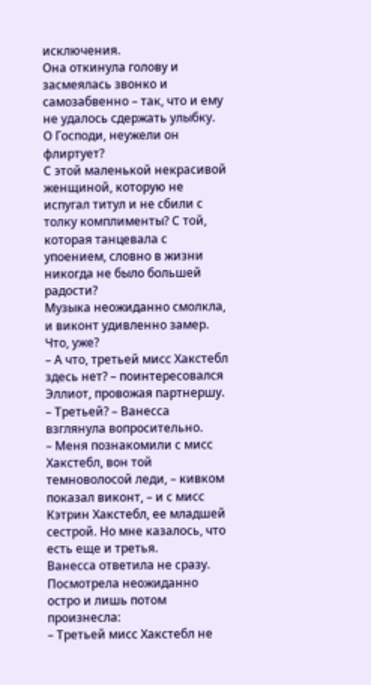исключения.
Она откинула голову и засмеялась звонко и самозабвенно – так, что и ему не удалось сдержать улыбку.
О Господи, неужели он флиртует?
С этой маленькой некрасивой женщиной, которую не испугал титул и не сбили с толку комплименты? С той, которая танцевала с упоением, словно в жизни никогда не было большей радости?
Музыка неожиданно смолкла, и виконт удивленно замер. Что, уже?
– А что, третьей мисс Хакстебл здесь нет? – поинтересовался Эллиот, провожая партнершу.
– Третьей? – Ванесса взглянула вопросительно.
– Меня познакомили с мисс Хакстебл, вон той темноволосой леди, – кивком показал виконт, – и с мисс Кэтрин Хакстебл, ее младшей сестрой. Но мне казалось, что есть еще и третья.
Ванесса ответила не сразу. Посмотрела неожиданно остро и лишь потом произнесла:
– Третьей мисс Хакстебл не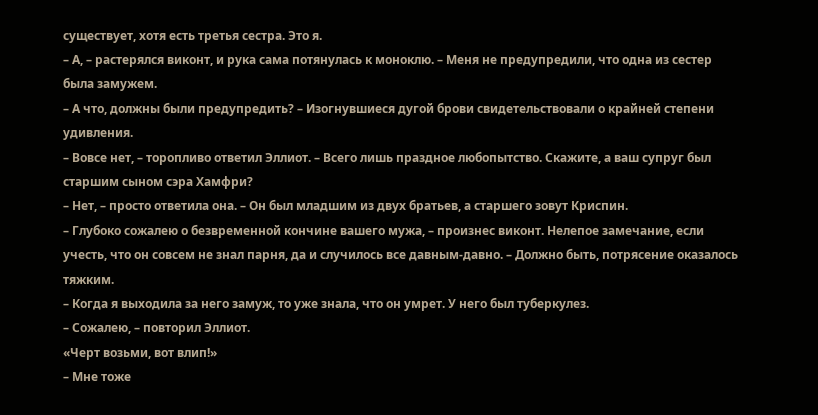существует, хотя есть третья сестра. Это я.
– А, – растерялся виконт, и рука сама потянулась к моноклю. – Меня не предупредили, что одна из сестер была замужем.
– А что, должны были предупредить? – Изогнувшиеся дугой брови свидетельствовали о крайней степени удивления.
– Вовсе нет, – торопливо ответил Эллиот. – Всего лишь праздное любопытство. Скажите, а ваш супруг был старшим сыном сэра Хамфри?
– Нет, – просто ответила она. – Он был младшим из двух братьев, а старшего зовут Криспин.
– Глубоко сожалею о безвременной кончине вашего мужа, – произнес виконт. Нелепое замечание, если учесть, что он совсем не знал парня, да и случилось все давным-давно. – Должно быть, потрясение оказалось тяжким.
– Когда я выходила за него замуж, то уже знала, что он умрет. У него был туберкулез.
– Сожалею, – повторил Эллиот.
«Черт возьми, вот влип!»
– Мне тоже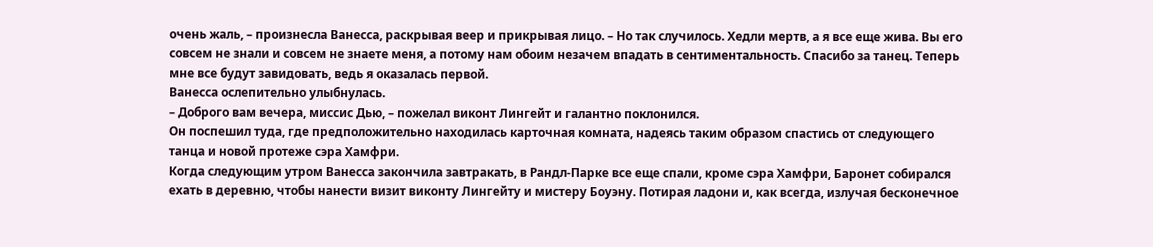очень жаль, – произнесла Ванесса, раскрывая веер и прикрывая лицо. – Но так случилось. Хедли мертв, а я все еще жива. Вы его совсем не знали и совсем не знаете меня, а потому нам обоим незачем впадать в сентиментальность. Спасибо за танец. Теперь мне все будут завидовать, ведь я оказалась первой.
Ванесса ослепительно улыбнулась.
– Доброго вам вечера, миссис Дью, – пожелал виконт Лингейт и галантно поклонился.
Он поспешил туда, где предположительно находилась карточная комната, надеясь таким образом спастись от следующего танца и новой протеже сэра Хамфри.
Когда следующим утром Ванесса закончила завтракать, в Рандл-Парке все еще спали, кроме сэра Хамфри, Баронет собирался ехать в деревню, чтобы нанести визит виконту Лингейту и мистеру Боуэну. Потирая ладони и, как всегда, излучая бесконечное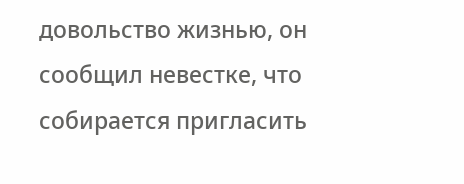довольство жизнью, он сообщил невестке, что собирается пригласить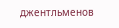джентльменов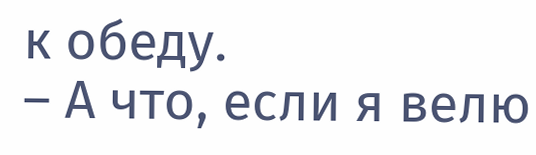к обеду.
– А что, если я велю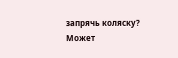запрячь коляску? Может